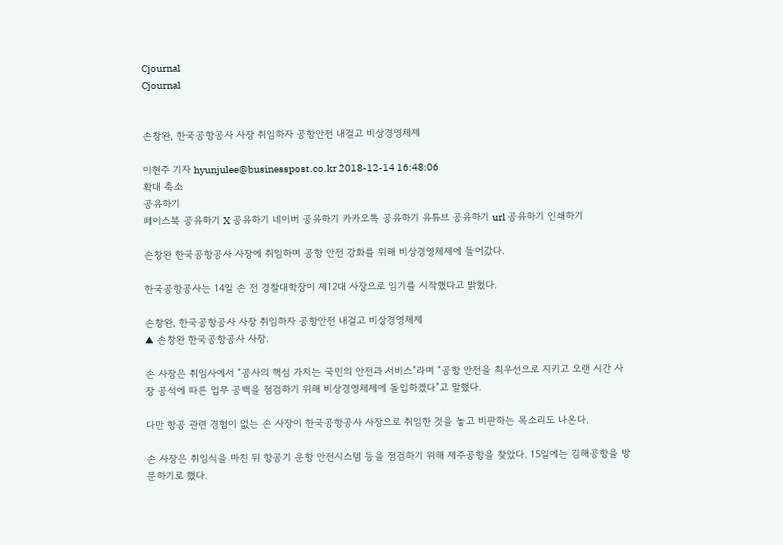Cjournal
Cjournal


손창완, 한국공항공사 사장 취임하자 공항안전 내걸고 비상경영체제

이현주 기자 hyunjulee@businesspost.co.kr 2018-12-14 16:48:06
확대 축소
공유하기
페이스북 공유하기 X 공유하기 네이버 공유하기 카카오톡 공유하기 유튜브 공유하기 url 공유하기 인쇄하기

손창완 한국공항공사 사장에 취임하며 공항 안전 강화를 위해 비상경영체제에 들어갔다.

한국공항공사는 14일 손 전 경찰대학장이 제12대 사장으로 임기를 시작했다고 밝혔다.

손창완, 한국공항공사 사장 취임하자 공항안전 내걸고 비상경영체제
▲ 손창완 한국공항공사 사장.

손 사장은 취임사에서 “공사의 핵심 가치는 국민의 안전과 서비스”라며 “공항 안전을 최우선으로 지키고 오랜 시간 사장 공석에 따른 업무 공백을 점검하기 위해 비상경영체제에 돌입하겠다”고 말했다.

다만 항공 관련 경험이 없는 손 사장이 한국공항공사 사장으로 취임한 것을 놓고 비판하는 목소리도 나온다.

손 사장은 취임식을 마친 뒤 항공기 운항 안전시스템 등을 점검하기 위해 제주공항을 찾았다. 15일에는 김해공항을 방문하기로 했다.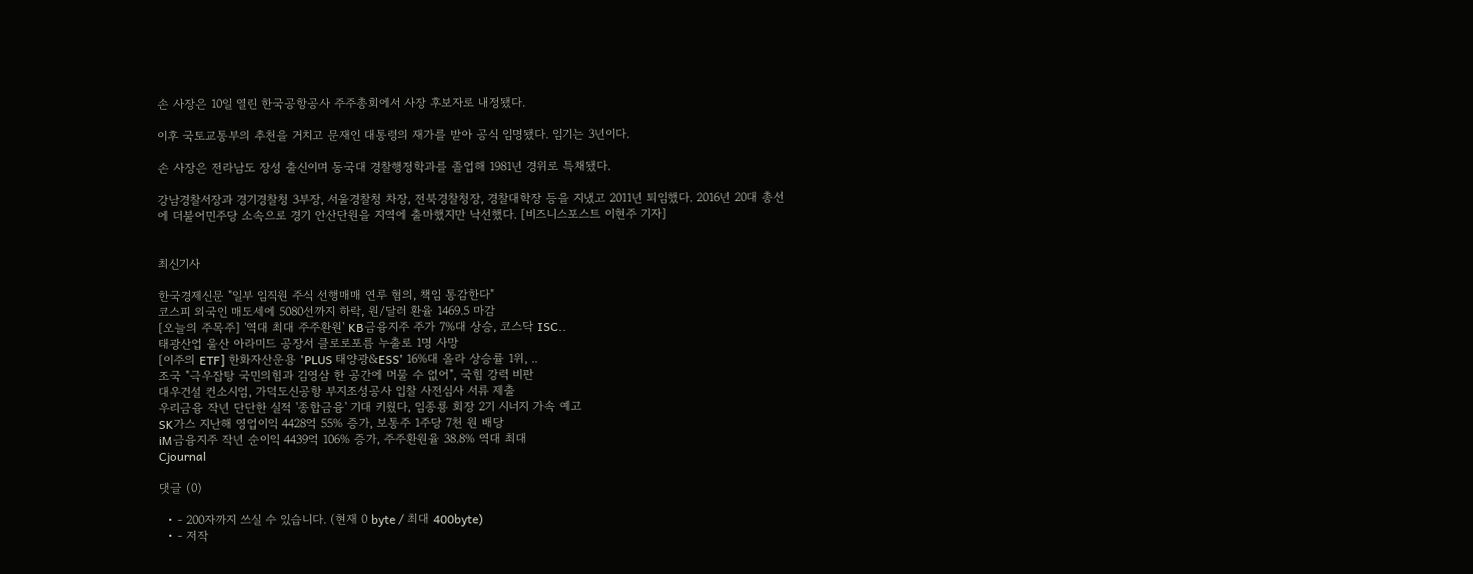손 사장은 10일 열린 한국공항공사 주주총회에서 사장 후보자로 내정됐다.

이후 국토교통부의 추천을 거치고 문재인 대통령의 재가를 받아 공식 임명됐다. 임기는 3년이다.

손 사장은 전라남도 장성 출신이며 동국대 경찰행정학과를 졸업해 1981년 경위로 특채됐다.

강남경찰서장과 경기경찰청 3부장, 서울경찰청 차장, 전북경찰청장, 경찰대학장 등을 지냈고 2011년 퇴임했다. 2016년 20대 총선에 더불어민주당 소속으로 경기 안산단원을 지역에 출마했지만 낙선했다. [비즈니스포스트 이현주 기자]


최신기사

한국경제신문 "일부 임직원 주식 선행매매 연루 혐의, 책임 통감한다"
코스피 외국인 매도세에 5080선까지 하락, 원/달러 환율 1469.5 마감
[오늘의 주목주] '역대 최대 주주환원' KB금융지주 주가 7%대 상승, 코스닥 ISC..
태광산업 울산 아라미드 공장서 클로로포름 누출로 1명 사망
[이주의 ETF] 한화자산운용 'PLUS 태양광&ESS' 16%대 올라 상승률 1위, ..
조국 "극우잡탕 국민의힘과 김영삼 한 공간에 머물 수 없어", 국힘 강력 비판
대우건설 컨소시엄, 가덕도신공항 부지조성공사 입찰 사전심사 서류 제출
우리금융 작년 단단한 실적 '종합금융' 기대 키웠다, 임종룡 회장 2기 시너지 가속 예고
SK가스 지난해 영업이익 4428억 55% 증가, 보통주 1주당 7천 원 배당
iM금융지주 작년 순이익 4439억 106% 증가, 주주환원율 38.8% 역대 최대
Cjournal

댓글 (0)

  • - 200자까지 쓰실 수 있습니다. (현재 0 byte / 최대 400byte)
  • - 저작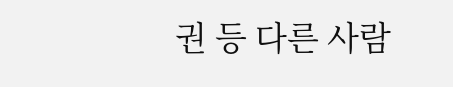권 등 다른 사람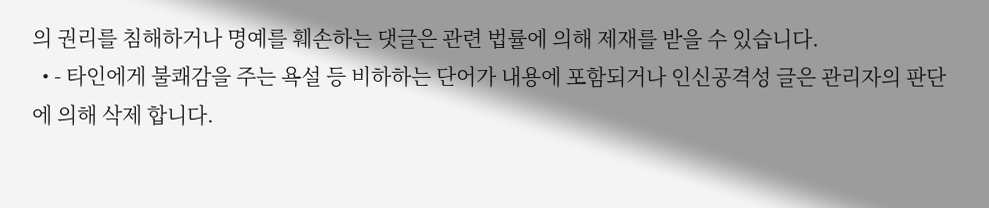의 권리를 침해하거나 명예를 훼손하는 댓글은 관련 법률에 의해 제재를 받을 수 있습니다.
  • - 타인에게 불쾌감을 주는 욕설 등 비하하는 단어가 내용에 포함되거나 인신공격성 글은 관리자의 판단에 의해 삭제 합니다.